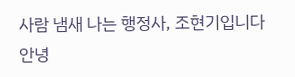사람 냄새 나는 행정사, 조현기입니다
안녕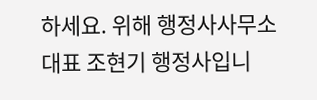하세요. 위해 행정사사무소 대표 조현기 행정사입니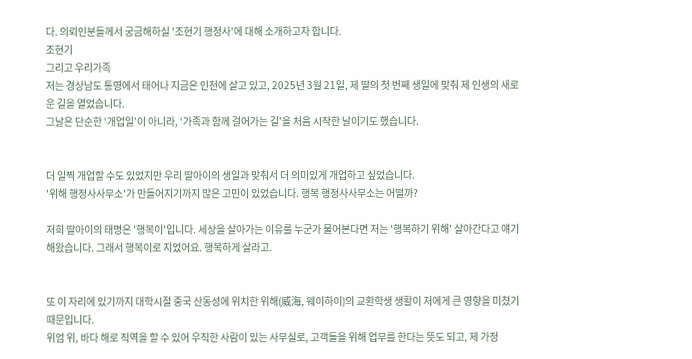다. 의뢰인분들께서 궁금해하실 '조현기 행정사'에 대해 소개하고자 합니다.
조현기
그리고 우리가족
저는 경상남도 통영에서 태어나 지금은 인천에 살고 있고, 2025년 3월 21일, 제 딸의 첫 번째 생일에 맞춰 제 인생의 새로운 길을 열었습니다.
그날은 단순한 ‘개업일’이 아니라, ‘가족과 함께 걸어가는 길’을 처음 시작한 날이기도 했습니다.


더 일찍 개업할 수도 있었지만 우리 딸아이의 생일과 맞춰서 더 의미있게 개업하고 싶었습니다.
'위해 행정사사무소'가 만들어지기까지 많은 고민이 있었습니다. 행복 행정사사무소는 어떨까?

저희 딸아이의 태명은 '행복이'입니다. 세상을 살아가는 이유를 누군가 물어본다면 저는 '행복하기 위해' 살아간다고 얘기해왔습니다. 그래서 행복이로 지었어요. 행복하게 살라고.


또 이 자리에 있기까지 대학시절 중국 산동성에 위치한 위해(威海, 웨이하이)의 교환학생 생활이 저에게 큰 영향을 미쳤기 때문입니다.
위엄 위, 바다 해로 직역을 할 수 있어 우직한 사람이 있는 사무실로, 고객들을 위해 업무를 한다는 뜻도 되고, 제 가정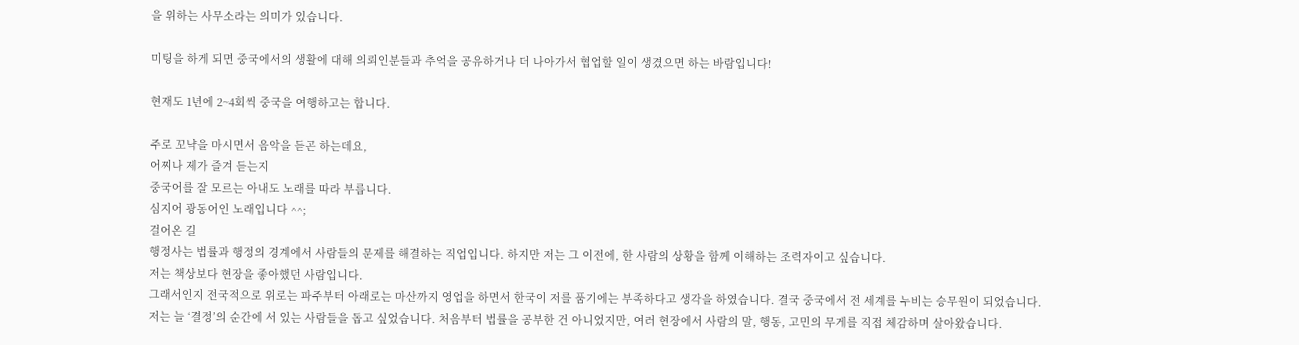을 위하는 사무소라는 의미가 있습니다.

미팅을 하게 되면 중국에서의 생활에 대해 의뢰인분들과 추억을 공유하거나 더 나아가서 협업할 일이 생겼으면 하는 바람입니다!

현재도 1년에 2~4회씩 중국을 여행하고는 합니다.

주로 꼬냑을 마시면서 음악을 듣곤 하는데요,
어찌나 제가 즐겨 듣는지
중국어를 잘 모르는 아내도 노래를 따라 부릅니다.
심지어 광동어인 노래입니다 ^^;
걸어온 길
행정사는 법률과 행정의 경계에서 사람들의 문제를 해결하는 직업입니다. 하지만 저는 그 이전에, 한 사람의 상황을 함께 이해하는 조력자이고 싶습니다.
저는 책상보다 현장을 좋아했던 사람입니다.
그래서인지 전국적으로 위로는 파주부터 아래로는 마산까지 영업을 하면서 한국이 저를 품기에는 부족하다고 생각을 하였습니다. 결국 중국에서 전 세계를 누비는 승무원이 되었습니다.
저는 늘 ‘결정’의 순간에 서 있는 사람들을 돕고 싶었습니다. 처음부터 법률을 공부한 건 아니었지만, 여러 현장에서 사람의 말, 행동, 고민의 무게를 직접 체감하며 살아왔습니다.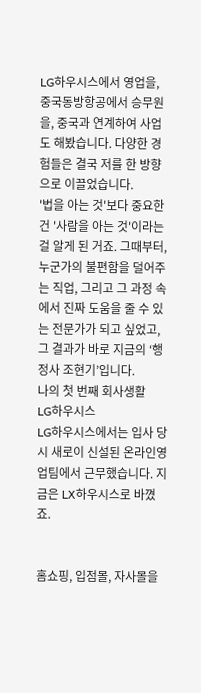LG하우시스에서 영업을, 중국동방항공에서 승무원을, 중국과 연계하여 사업도 해봤습니다. 다양한 경험들은 결국 저를 한 방향으로 이끌었습니다.
'법을 아는 것'보다 중요한 건 '사람을 아는 것'이라는 걸 알게 된 거죠. 그때부터, 누군가의 불편함을 덜어주는 직업, 그리고 그 과정 속에서 진짜 도움을 줄 수 있는 전문가가 되고 싶었고, 그 결과가 바로 지금의 ‘행정사 조현기’입니다.
나의 첫 번째 회사생활
LG하우시스
LG하우시스에서는 입사 당시 새로이 신설된 온라인영업팀에서 근무했습니다. 지금은 LX하우시스로 바꼈죠.


홈쇼핑, 입점몰, 자사몰을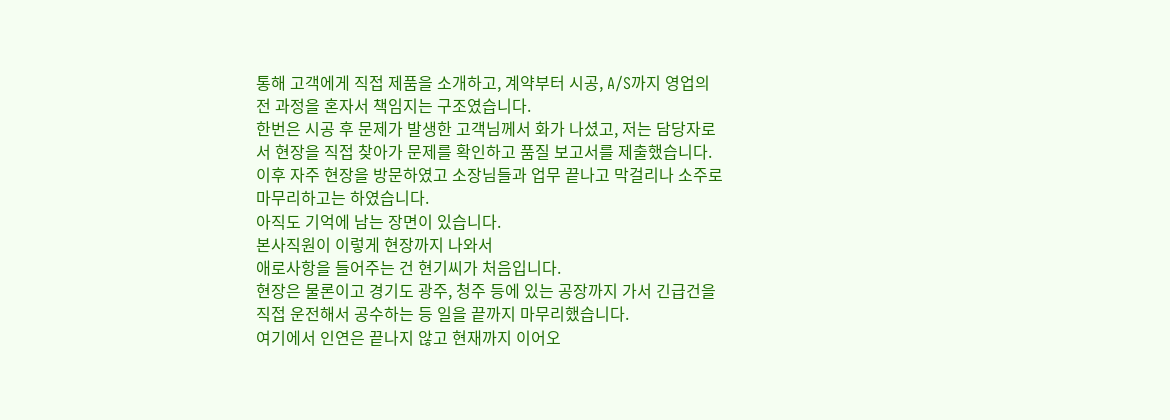통해 고객에게 직접 제품을 소개하고, 계약부터 시공, A/S까지 영업의 전 과정을 혼자서 책임지는 구조였습니다.
한번은 시공 후 문제가 발생한 고객님께서 화가 나셨고, 저는 담당자로서 현장을 직접 찾아가 문제를 확인하고 품질 보고서를 제출했습니다.
이후 자주 현장을 방문하였고 소장님들과 업무 끝나고 막걸리나 소주로 마무리하고는 하였습니다.
아직도 기억에 남는 장면이 있습니다.
본사직원이 이렇게 현장까지 나와서
애로사항을 들어주는 건 현기씨가 처음입니다.
현장은 물론이고 경기도 광주, 청주 등에 있는 공장까지 가서 긴급건을 직접 운전해서 공수하는 등 일을 끝까지 마무리했습니다.
여기에서 인연은 끝나지 않고 현재까지 이어오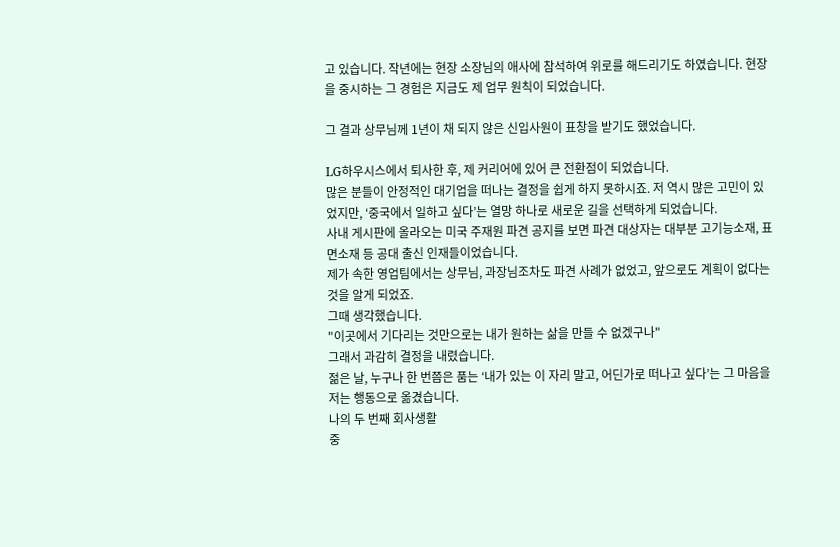고 있습니다. 작년에는 현장 소장님의 애사에 참석하여 위로를 해드리기도 하였습니다. 현장을 중시하는 그 경험은 지금도 제 업무 원칙이 되었습니다.

그 결과 상무님께 1년이 채 되지 않은 신입사원이 표창을 받기도 했었습니다.

LG하우시스에서 퇴사한 후, 제 커리어에 있어 큰 전환점이 되었습니다.
많은 분들이 안정적인 대기업을 떠나는 결정을 쉽게 하지 못하시죠. 저 역시 많은 고민이 있었지만, ‘중국에서 일하고 싶다’는 열망 하나로 새로운 길을 선택하게 되었습니다.
사내 게시판에 올라오는 미국 주재원 파견 공지를 보면 파견 대상자는 대부분 고기능소재, 표면소재 등 공대 출신 인재들이었습니다.
제가 속한 영업팀에서는 상무님, 과장님조차도 파견 사례가 없었고, 앞으로도 계획이 없다는 것을 알게 되었죠.
그때 생각했습니다.
"이곳에서 기다리는 것만으로는 내가 원하는 삶을 만들 수 없겠구나"
그래서 과감히 결정을 내렸습니다.
젊은 날, 누구나 한 번쯤은 품는 ‘내가 있는 이 자리 말고, 어딘가로 떠나고 싶다’는 그 마음을 저는 행동으로 옮겼습니다.
나의 두 번째 회사생활
중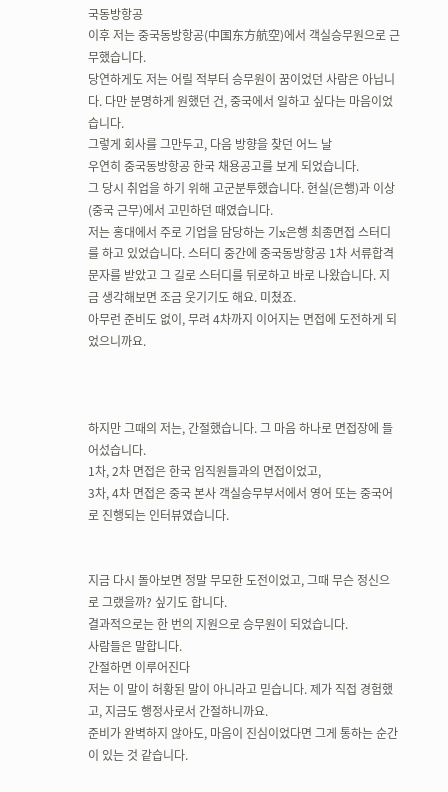국동방항공
이후 저는 중국동방항공(中国东方航空)에서 객실승무원으로 근무했습니다.
당연하게도 저는 어릴 적부터 승무원이 꿈이었던 사람은 아닙니다. 다만 분명하게 원했던 건, 중국에서 일하고 싶다는 마음이었습니다.
그렇게 회사를 그만두고, 다음 방향을 찾던 어느 날
우연히 중국동방항공 한국 채용공고를 보게 되었습니다.
그 당시 취업을 하기 위해 고군분투했습니다. 현실(은행)과 이상(중국 근무)에서 고민하던 때였습니다.
저는 홍대에서 주로 기업을 담당하는 기x은행 최종면접 스터디를 하고 있었습니다. 스터디 중간에 중국동방항공 1차 서류합격 문자를 받았고 그 길로 스터디를 뒤로하고 바로 나왔습니다. 지금 생각해보면 조금 웃기기도 해요. 미쳤죠.
아무런 준비도 없이, 무려 4차까지 이어지는 면접에 도전하게 되었으니까요.



하지만 그때의 저는, 간절했습니다. 그 마음 하나로 면접장에 들어섰습니다.
1차, 2차 면접은 한국 임직원들과의 면접이었고,
3차, 4차 면접은 중국 본사 객실승무부서에서 영어 또는 중국어로 진행되는 인터뷰였습니다.


지금 다시 돌아보면 정말 무모한 도전이었고, 그때 무슨 정신으로 그랬을까? 싶기도 합니다.
결과적으로는 한 번의 지원으로 승무원이 되었습니다.
사람들은 말합니다.
간절하면 이루어진다
저는 이 말이 허황된 말이 아니라고 믿습니다. 제가 직접 경험했고, 지금도 행정사로서 간절하니까요.
준비가 완벽하지 않아도, 마음이 진심이었다면 그게 통하는 순간이 있는 것 같습니다.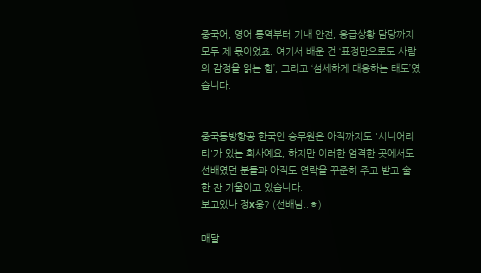중국어, 영어 통역부터 기내 안전, 응급상황 담당까지 모두 제 몫이었죠. 여기서 배운 건 ‘표정만으로도 사람의 감정을 읽는 힘’, 그리고 ‘섬세하게 대응하는 태도’였습니다.


중국동방항공 한국인 승무원은 아직까지도 '시니어리티'가 있는 회사예요, 하지만 이러한 엄격한 곳에서도 선배였던 분들과 아직도 연락을 꾸준히 주고 받고 술 한 잔 기울이고 있습니다.
보고있나 정x웅? (선배님..ㅎ)

매달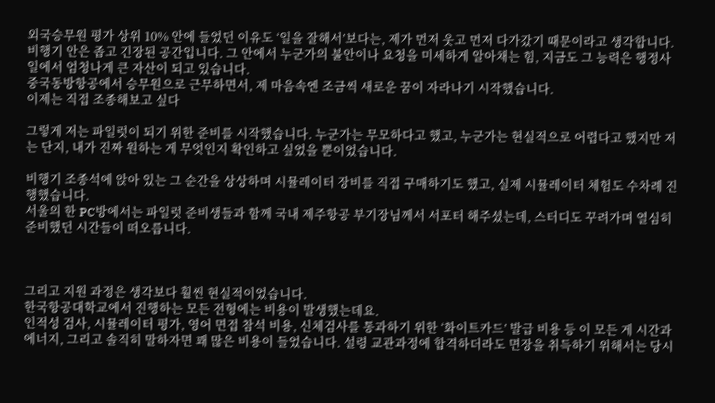외국승무원 평가 상위 10% 안에 들었던 이유도 ‘일을 잘해서’보다는, 제가 먼저 웃고 먼저 다가갔기 때문이라고 생각합니다.
비행기 안은 좁고 긴장된 공간입니다. 그 안에서 누군가의 불안이나 요청을 미세하게 알아채는 힘, 지금도 그 능력은 행정사 일에서 엄청나게 큰 자산이 되고 있습니다.
중국동방항공에서 승무원으로 근무하면서, 제 마음속엔 조금씩 새로운 꿈이 자라나기 시작했습니다.
이제는 직접 조종해보고 싶다

그렇게 저는 파일럿이 되기 위한 준비를 시작했습니다. 누군가는 무모하다고 했고, 누군가는 현실적으로 어렵다고 했지만 저는 단지, 내가 진짜 원하는 게 무엇인지 확인하고 싶었을 뿐이었습니다.

비행기 조종석에 앉아 있는 그 순간을 상상하며 시뮬레이터 장비를 직접 구매하기도 했고, 실제 시뮬레이터 체험도 수차례 진행했습니다.
서울의 한 PC방에서는 파일럿 준비생들과 함께 국내 제주항공 부기장님께서 서포터 해주셨는데, 스터디도 꾸려가며 열심히 준비했던 시간들이 떠오릅니다.



그리고 지원 과정은 생각보다 훨씬 현실적이었습니다.
한국항공대학교에서 진행하는 모든 전형에는 비용이 발생했는데요.
인적성 검사, 시뮬레이터 평가, 영어 면접 참석 비용, 신체검사를 통과하기 위한 ‘화이트카드’ 발급 비용 등 이 모든 게 시간과 에너지, 그리고 솔직히 말하자면 꽤 많은 비용이 들었습니다. 설령 교관과정에 합격하더라도 면장을 취득하기 위해서는 당시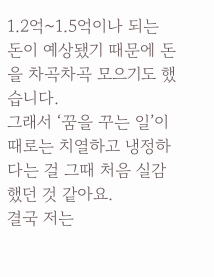1.2억~1.5억이나 되는 돈이 예상됐기 때문에 돈을 차곡차곡 모으기도 했습니다.
그래서 ‘꿈을 꾸는 일’이 때로는 치열하고 냉정하다는 걸 그때 처음 실감했던 것 같아요.
결국 저는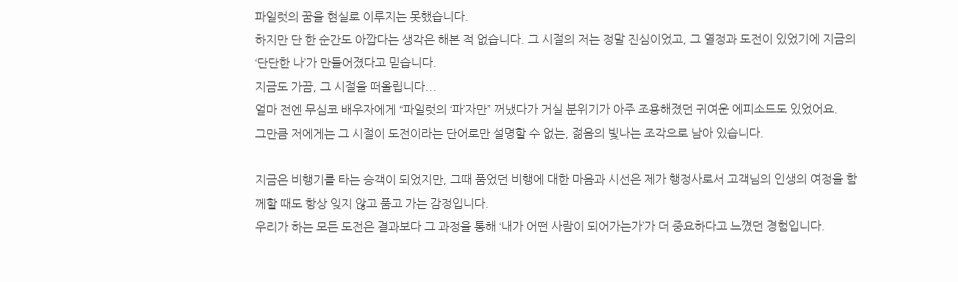파일럿의 꿈을 현실로 이루지는 못했습니다.
하지만 단 한 순간도 아깝다는 생각은 해본 적 없습니다. 그 시절의 저는 정말 진심이었고, 그 열정과 도전이 있었기에 지금의 ‘단단한 나’가 만들어졌다고 믿습니다.
지금도 가끔, 그 시절을 떠올립니다...
얼마 전엔 무심코 배우자에게 “파일럿의 ‘파’자만” 꺼냈다가 거실 분위기가 아주 조용해졌던 귀여운 에피소드도 있었어요.
그만큼 저에게는 그 시절이 도전이라는 단어로만 설명할 수 없는, 젊음의 빛나는 조각으로 남아 있습니다.

지금은 비행기를 타는 승객이 되었지만, 그때 품었던 비행에 대한 마음과 시선은 제가 행정사로서 고객님의 인생의 여정을 함께할 때도 항상 잊지 않고 품고 가는 감정입니다.
우리가 하는 모든 도전은 결과보다 그 과정을 통해 ‘내가 어떤 사람이 되어가는가’가 더 중요하다고 느꼈던 경험입니다.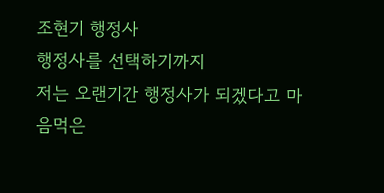조현기 행정사
행정사를 선택하기까지
저는 오랜기간 행정사가 되겠다고 마음먹은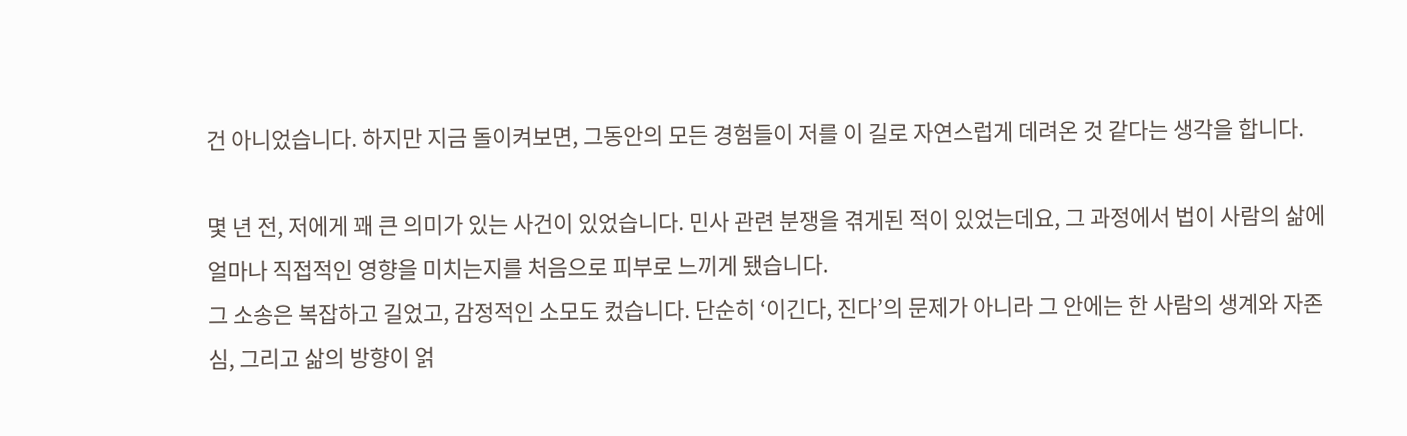건 아니었습니다. 하지만 지금 돌이켜보면, 그동안의 모든 경험들이 저를 이 길로 자연스럽게 데려온 것 같다는 생각을 합니다.

몇 년 전, 저에게 꽤 큰 의미가 있는 사건이 있었습니다. 민사 관련 분쟁을 겪게된 적이 있었는데요, 그 과정에서 법이 사람의 삶에 얼마나 직접적인 영향을 미치는지를 처음으로 피부로 느끼게 됐습니다.
그 소송은 복잡하고 길었고, 감정적인 소모도 컸습니다. 단순히 ‘이긴다, 진다’의 문제가 아니라 그 안에는 한 사람의 생계와 자존심, 그리고 삶의 방향이 얽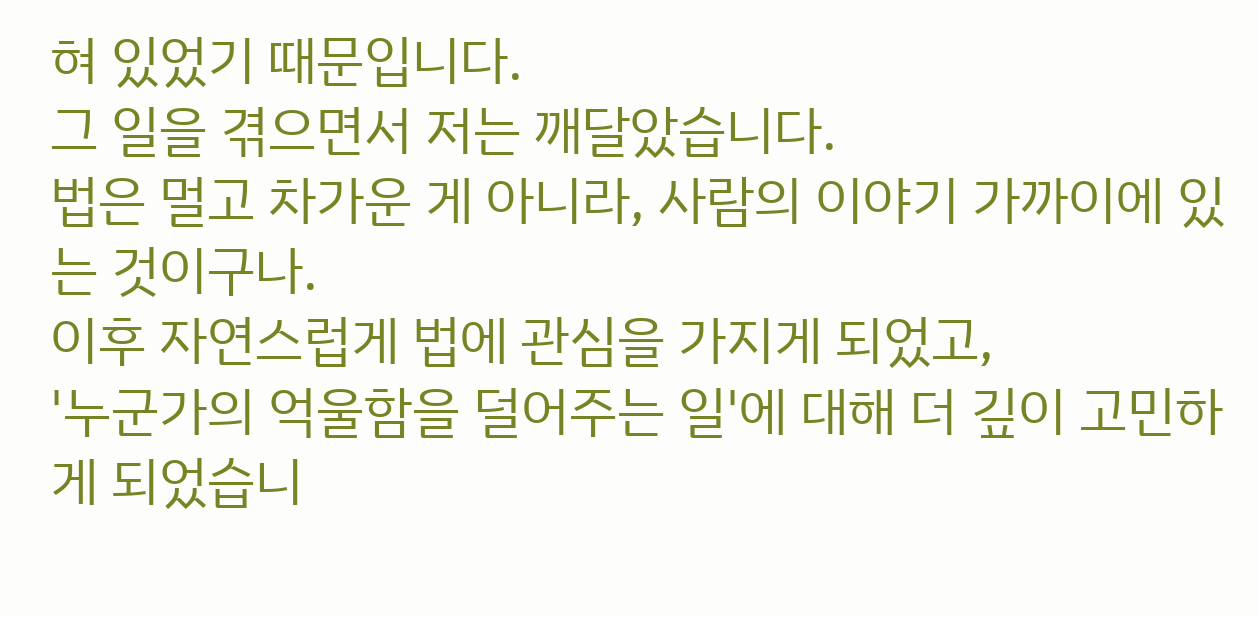혀 있었기 때문입니다.
그 일을 겪으면서 저는 깨달았습니다.
법은 멀고 차가운 게 아니라, 사람의 이야기 가까이에 있는 것이구나.
이후 자연스럽게 법에 관심을 가지게 되었고,
'누군가의 억울함을 덜어주는 일'에 대해 더 깊이 고민하게 되었습니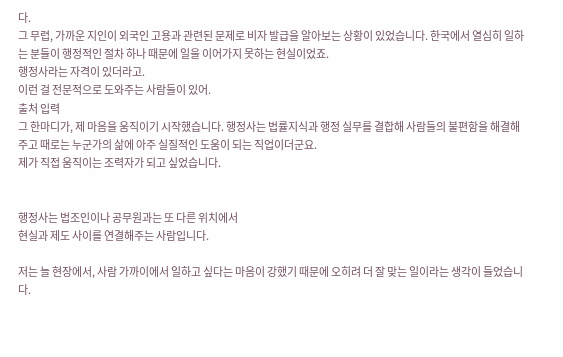다.
그 무렵, 가까운 지인이 외국인 고용과 관련된 문제로 비자 발급을 알아보는 상황이 있었습니다. 한국에서 열심히 일하는 분들이 행정적인 절차 하나 때문에 일을 이어가지 못하는 현실이었죠.
행정사라는 자격이 있더라고.
이런 걸 전문적으로 도와주는 사람들이 있어.
출처 입력
그 한마디가, 제 마음을 움직이기 시작했습니다. 행정사는 법률지식과 행정 실무를 결합해 사람들의 불편함을 해결해주고 때로는 누군가의 삶에 아주 실질적인 도움이 되는 직업이더군요.
제가 직접 움직이는 조력자가 되고 싶었습니다.


행정사는 법조인이나 공무원과는 또 다른 위치에서
현실과 제도 사이를 연결해주는 사람입니다.

저는 늘 현장에서, 사람 가까이에서 일하고 싶다는 마음이 강했기 때문에 오히려 더 잘 맞는 일이라는 생각이 들었습니다.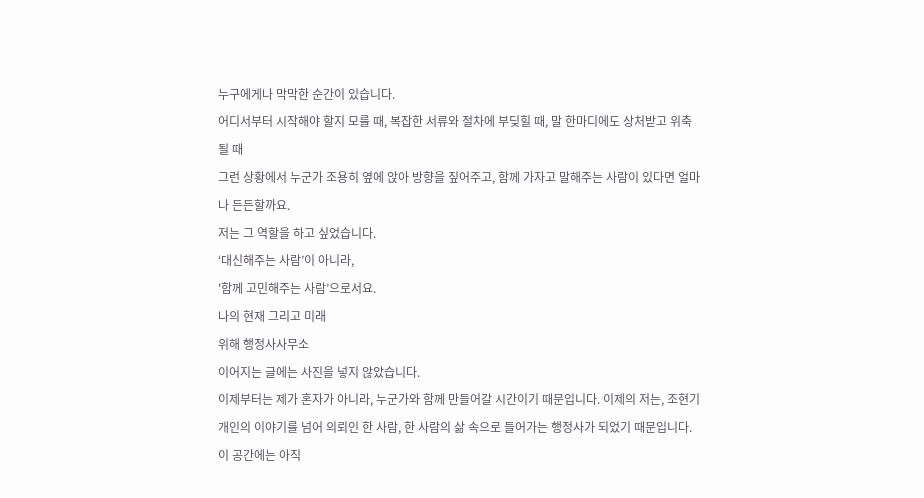누구에게나 막막한 순간이 있습니다.
어디서부터 시작해야 할지 모를 때, 복잡한 서류와 절차에 부딪힐 때, 말 한마디에도 상처받고 위축될 때
그런 상황에서 누군가 조용히 옆에 앉아 방향을 짚어주고, 함께 가자고 말해주는 사람이 있다면 얼마나 든든할까요.
저는 그 역할을 하고 싶었습니다.
‘대신해주는 사람’이 아니라,
'함께 고민해주는 사람’으로서요.
나의 현재 그리고 미래
위해 행정사사무소
이어지는 글에는 사진을 넣지 않았습니다.
이제부터는 제가 혼자가 아니라, 누군가와 함께 만들어갈 시간이기 때문입니다. 이제의 저는, 조현기 개인의 이야기를 넘어 의뢰인 한 사람, 한 사람의 삶 속으로 들어가는 행정사가 되었기 때문입니다.
이 공간에는 아직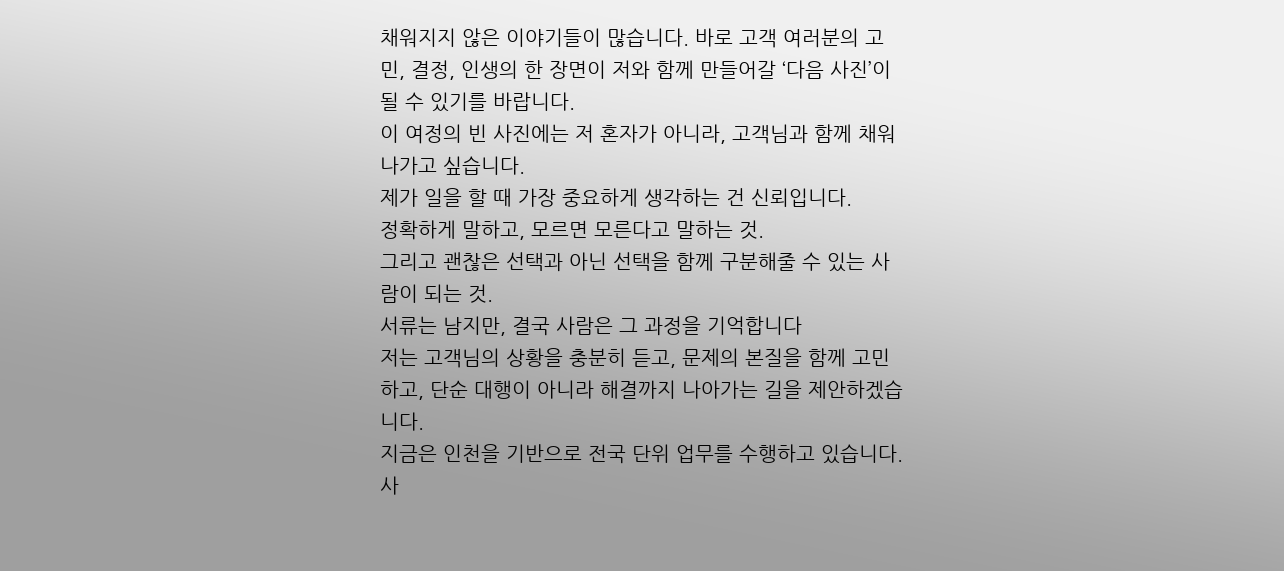채워지지 않은 이야기들이 많습니다. 바로 고객 여러분의 고민, 결정, 인생의 한 장면이 저와 함께 만들어갈 ‘다음 사진’이 될 수 있기를 바랍니다.
이 여정의 빈 사진에는 저 혼자가 아니라, 고객님과 함께 채워나가고 싶습니다.
제가 일을 할 때 가장 중요하게 생각하는 건 신뢰입니다.
정확하게 말하고, 모르면 모른다고 말하는 것.
그리고 괜찮은 선택과 아닌 선택을 함께 구분해줄 수 있는 사람이 되는 것.
서류는 남지만, 결국 사람은 그 과정을 기억합니다
저는 고객님의 상황을 충분히 듣고, 문제의 본질을 함께 고민하고, 단순 대행이 아니라 해결까지 나아가는 길을 제안하겠습니다.
지금은 인천을 기반으로 전국 단위 업무를 수행하고 있습니다. 사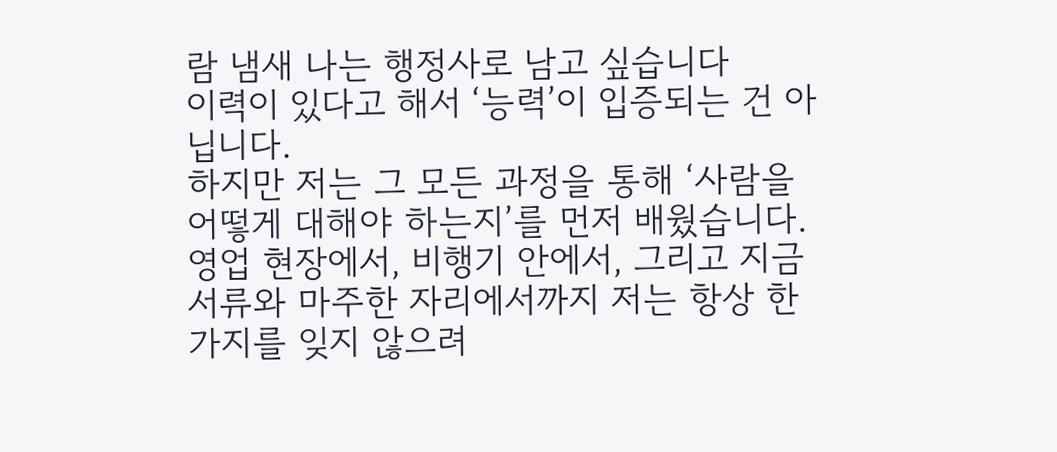람 냄새 나는 행정사로 남고 싶습니다
이력이 있다고 해서 ‘능력’이 입증되는 건 아닙니다.
하지만 저는 그 모든 과정을 통해 ‘사람을 어떻게 대해야 하는지’를 먼저 배웠습니다.
영업 현장에서, 비행기 안에서, 그리고 지금 서류와 마주한 자리에서까지 저는 항상 한 가지를 잊지 않으려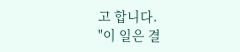고 합니다.
"이 일은 결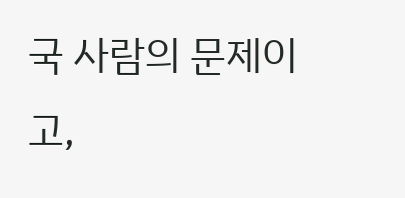국 사람의 문제이고,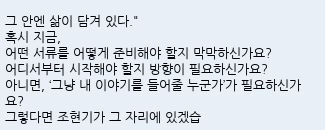그 안엔 삶이 담겨 있다."
혹시 지금,
어떤 서류를 어떻게 준비해야 할지 막막하신가요?
어디서부터 시작해야 할지 방향이 필요하신가요?
아니면, ‘그냥 내 이야기를 들어줄 누군가’가 필요하신가요?
그렇다면 조현기가 그 자리에 있겠습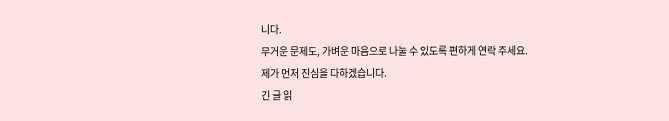니다.
무거운 문제도, 가벼운 마음으로 나눌 수 있도록 편하게 연락 주세요.
제가 먼저 진심을 다하겠습니다.
긴 글 읽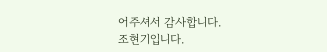어주셔서 감사합니다.
조현기입니다.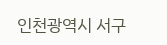인천광역시 서구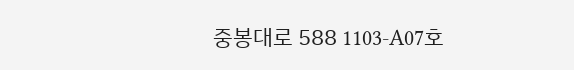중봉대로 588 1103-A07호